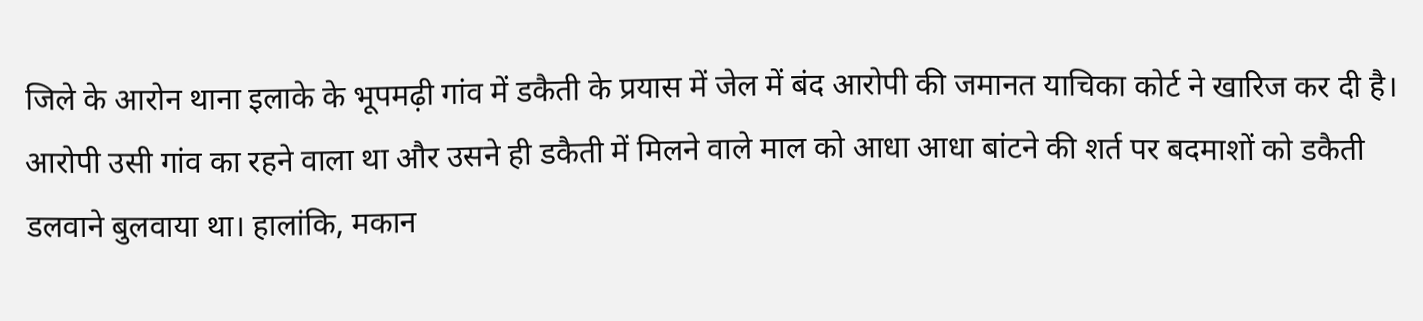जिले के आरोन थाना इलाके के भूपमढ़ी गांव में डकैती के प्रयास में जेल में बंद आरोपी की जमानत याचिका कोर्ट ने खारिज कर दी है। आरोपी उसी गांव का रहने वाला था और उसने ही डकैती में मिलने वाले माल को आधा आधा बांटने की शर्त पर बदमाशों को डकैती डलवाने बुलवाया था। हालांकि, मकान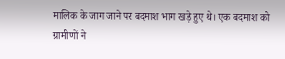मालिक के जाग जाने पर बदमाश भाग खड़े हुए थे। एक बदमाश को ग्रामीणों ने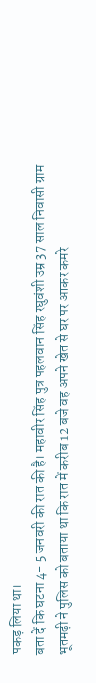पकड़ लिया था।
बता दें कि घटना 4- 5 जनवरी की रात की है। महावीर सिंह पुत्र पहलवान सिंह रघुवंशी उम्र 37 साल निवासी ग्राम भूतमढ़ी ने पुलिस को बताया था कि रात में करीब 12 बजे वह अपने खेत से घर पर आकर कमरे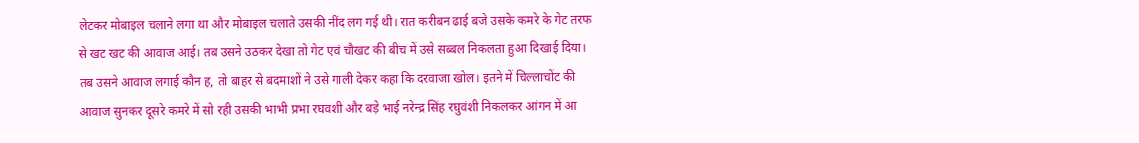लेटकर मोबाइल चलाने लगा था और मोबाइल चलाते उसकी नींद लग गई थी। रात करीबन ढाई बजे उसके कमरे के गेट तरफ से खट खट की आवाज आई। तब उसने उठकर देखा तो गेट एवं चौखट की बीच में उसे सब्बल निकलता हुआ दिखाई दिया।
तब उसने आवाज लगाई कौन ह, तो बाहर से बदमाशों ने उसे गाली देकर कहा कि दरवाजा खोल। इतने में चिल्लाचोंट की आवाज सुनकर दूसरे कमरे में सो रही उसकी भाभी प्रभा रघवशी और बड़े भाई नरेन्द्र सिंह रघुवंशी निकलकर आंगन में आ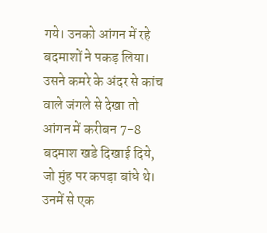गये। उनको आंगन में रहे बदमाशों ने पकड़ लिया। उसने कमरे के अंदर से कांच वाले जंगले से देखा तो आंगन में करीबन 7-8 बदमाश खडे दिखाई दिये, जो मुंह पर कपड़ा बांधे थे।
उनमें से एक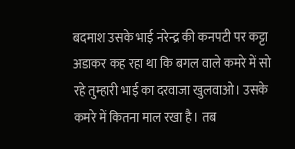बदमाश उसके भाई नरेन्द्र की कनपटी पर कट्टा अडाकर कह रहा था कि बगल वाले कमरे में सो रहे तुम्हारी भाई का दरवाजा खुलवाओ। उसके कमरे में कितना माल रखा है। तब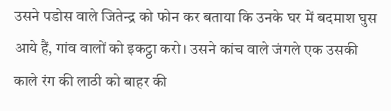उसने पडोस वाले जितेन्द्र को फोन कर बताया कि उनके घर में बदमाश घुस आये हैं, गांव वालों को इकट्ठा करो। उसने कांच वाले जंगले एक उसकी काले रंग की लाठी को बाहर की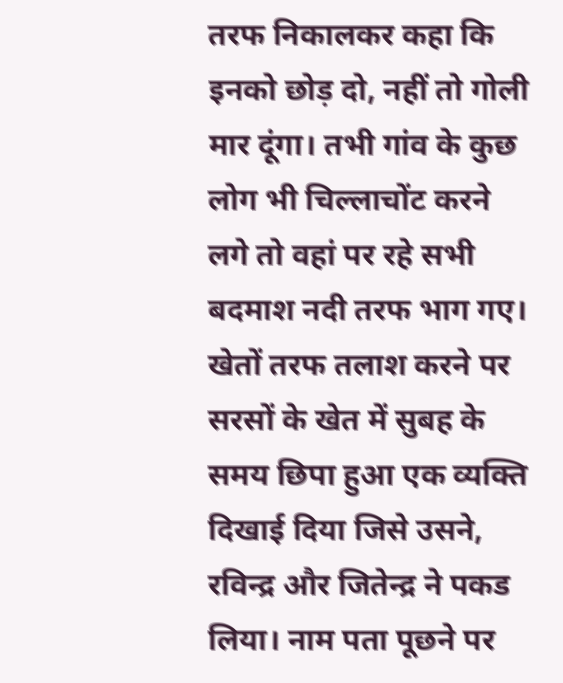तरफ निकालकर कहा कि इनको छोड़ दो, नहीं तो गोली मार दूंगा। तभी गांव के कुछ लोग भी चिल्लाचोंट करने लगे तो वहां पर रहे सभी बदमाश नदी तरफ भाग गए।
खेतों तरफ तलाश करने पर सरसों के खेत में सुबह के समय छिपा हुआ एक व्यक्ति दिखाई दिया जिसे उसने, रविन्द्र और जितेन्द्र ने पकड लिया। नाम पता पूछने पर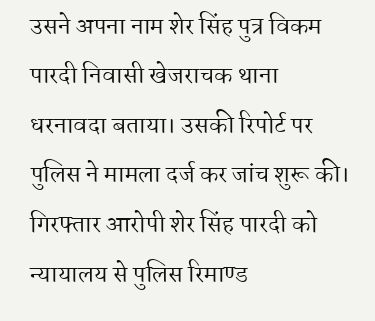उसने अपना नाम शेर सिंह पुत्र विकम पारदी निवासी खेजराचक थाना धरनावदा बताया। उसकी रिपोर्ट पर पुलिस ने मामला दर्ज कर जांच शुरू की।
गिरफ्तार आरोपी शेर सिंह पारदी को न्यायालय से पुलिस रिमाण्ड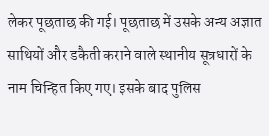लेकर पूछताछ की गई। पूछताछ में उसके अन्य अज्ञात साथियों और डकैती कराने वाले स्थानीय सूत्रधारों के नाम चिन्हित किए गए। इसके बाद पुलिस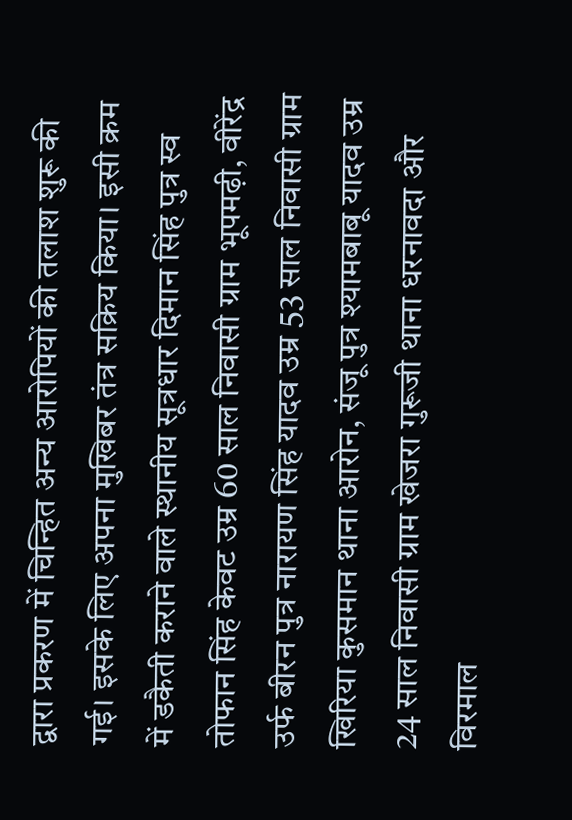द्वारा प्रकरण में चिन्हित अन्य आरोपियों की तलाश शुरू की गई। इसके लिए अपना मुखिबर तंत्र सक्रिय किया। इसी क्रम में डकैती कराने वाले स्थानीय सूत्रधार दिमान सिंह पुत्र स्व तोफान सिंह केवट उम्र 60 साल निवासी ग्राम भूपमढ़ी, वीरेंद्र उर्फ बीरन पुत्र नारायण सिंह यादव उम्र 53 साल निवासी ग्राम खिरिया कुसमान थाना आरोन, संजू पुत्र श्यामबाबू यादव उम्र 24 साल निवासी ग्राम खेजरा गुरूजी थाना धरनावदा और विरमाल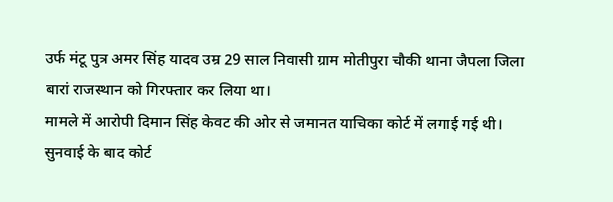उर्फ मंटू पुत्र अमर सिंह यादव उम्र 29 साल निवासी ग्राम मोतीपुरा चौकी थाना जैपला जिला बारां राजस्थान को गिरफ्तार कर लिया था।
मामले में आरोपी दिमान सिंह केवट की ओर से जमानत याचिका कोर्ट में लगाई गई थी। सुनवाई के बाद कोर्ट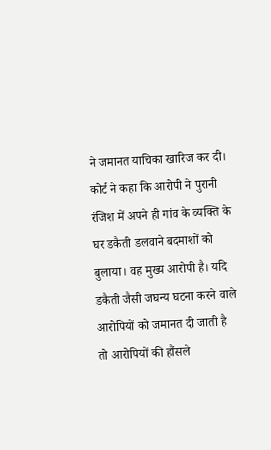ने जमानत याचिका खारिज कर दी। कोर्ट ने कहा कि आरोपी ने पुरानी रंजिश में अपने ही गांव के व्यक्ति के घर डकैती डलवाने बदमाशों को बुलाया। वह मुख्य आरोपी है। यदि डकैती जैसी जघन्य घटना करने वाले आरोपियों को जमानत दी जाती है तो आरोपियों की हौंसले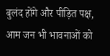बुलंद होंगे और पीड़ित पक्ष, आम जन भी भावनाओं को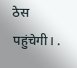ठेस पहुंचेगी। .